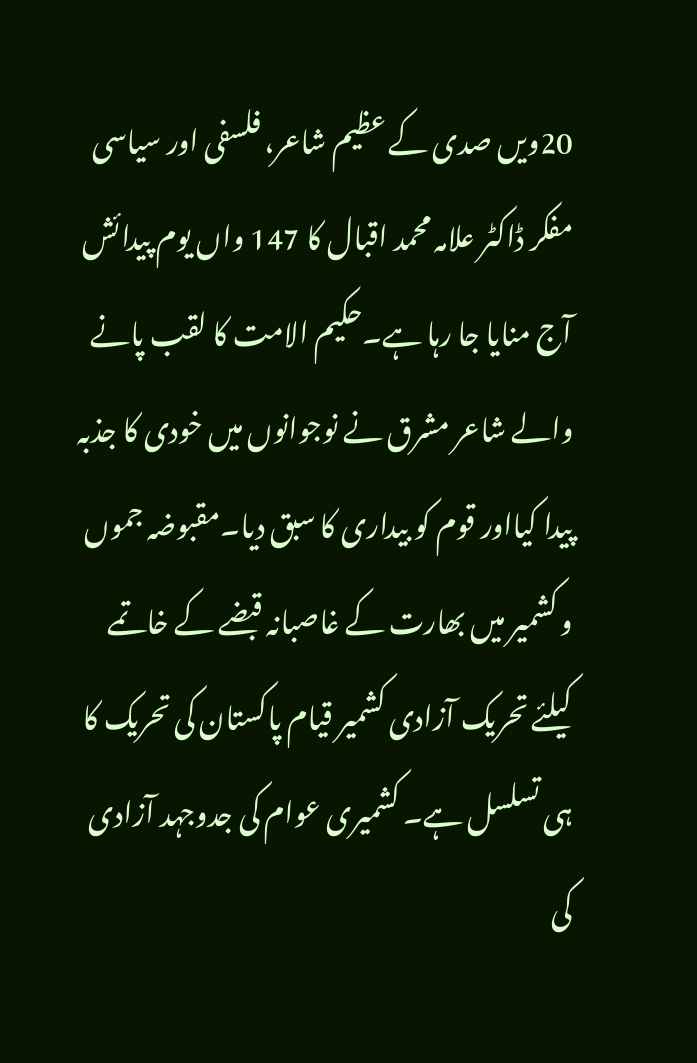20ویں صدی کے عظیم شاعر، فلسفی اور سیاسی مفکر ڈاکٹر علامہ محمد اقبال کا 147 واں یوم پیدائش آج منایا جا رہا ہے۔حکیم الامت کا لقب پانے والے شاعر مشرق نے نوجوانوں میں خودی کا جذبہ پیدا کیااور قوم کو بیداری کا سبق دیا۔مقبوضہ جموں و کشمیر میں بھارت کے غاصبانہ قبضے کے خاتمے کیلئے تحریک آزادی کشمیر قیام پاکستان کی تحریک کا ہی تسلسل ہے۔ کشمیری عوام کی جدوجہد آزادی کی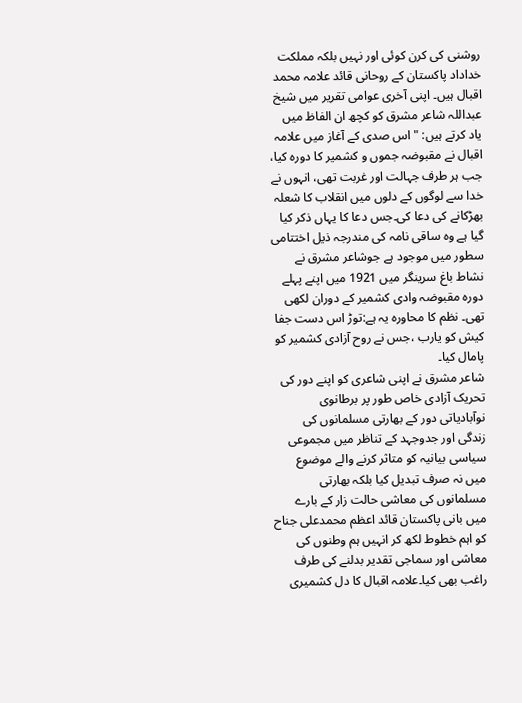روشنی کی کرن کوئی اور نہیں بلکہ مملکت خداداد پاکستان کے روحانی قائد علامہ محمد اقبال ہیں۔ اپنی آخری عوامی تقریر میں شیخ عبداللہ شاعر مشرق کو کچھ ان الفاظ میں یاد کرتے ہیں: "اس صدی کے آغاز میں علامہ اقبال نے مقبوضہ جموں و کشمیر کا دورہ کیا، جب ہر طرف جہالت اور غربت تھی، انہوں نے خدا سے لوگوں کے دلوں میں انقلاب کا شعلہ بھڑکانے کی دعا کی۔جس دعا کا یہاں ذکر کیا گیا ہے وہ ساقی نامہ کی مندرجہ ذیل اختتامی سطور میں موجود ہے جوشاعر مشرق نے نشاط باغ سرینگر میں 1921 میں اپنے پہلے دورہ مقبوضہ وادی کشمیر کے دوران لکھی تھی۔ نظم کا محاورہ یہ ہے:توڑ اس دست جفا کیش کو یارب ،جس نے روح آزادی کشمیر کو پامال کیا۔
شاعر مشرق نے اپنی شاعری کو اپنے دور کی تحریک آزادی خاص طور پر برطانوی نوآبادیاتی دور کے بھارتی مسلمانوں کی زندگی اور جدوجہد کے تناظر میں مجموعی سیاسی بیانیہ کو متاثر کرنے والے موضوع میں نہ صرف تبدیل کیا بلکہ بھارتی مسلمانوں کی معاشی حالت زار کے بارے میں بانی پاکستان قائد اعظم محمدعلی جناح کو اہم خطوط لکھ کر انہیں ہم وطنوں کی معاشی اور سماجی تقدیر بدلنے کی طرف راغب بھی کیا۔علامہ اقبال کا دل کشمیری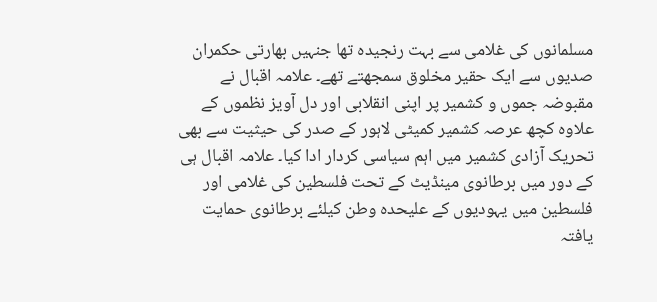مسلمانوں کی غلامی سے بہت رنجیدہ تھا جنہیں بھارتی حکمران صدیوں سے ایک حقیر مخلوق سمجھتے تھے۔ علامہ اقبال نے مقبوضہ جموں و کشمیر پر اپنی انقلابی اور دل آویز نظموں کے علاوہ کچھ عرصہ کشمیر کمیٹی لاہور کے صدر کی حیثیت سے بھی تحریک آزادی کشمیر میں اہم سیاسی کردار ادا کیا۔ علامہ اقبال ہی کے دور میں برطانوی مینڈیٹ کے تحت فلسطین کی غلامی اور فلسطین میں یہودیوں کے علیحدہ وطن کیلئے برطانوی حمایت یافتہ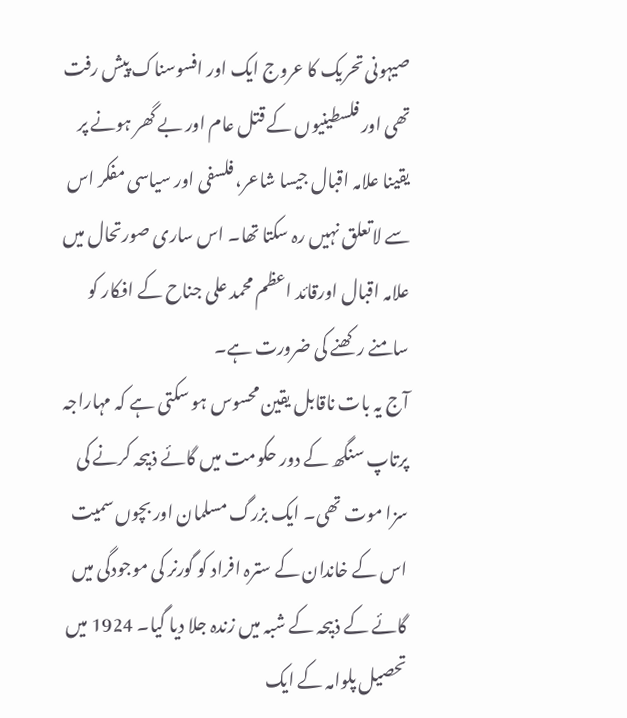صیہونی تحریک کا عروج ایک اور افسوسناک پیش رفت تھی اور فلسطینیوں کے قتل عام اور بے گھر ہونے پر یقینا علامہ اقبال جیسا شاعر، فلسفی اور سیاسی مفکر اس سے لاتعلق نہیں رہ سکتا تھا۔ اس ساری صورتحال میں علامہ اقبال اورقائد اعظم محمد علی جناح کے افکار کو سامنے رکھنے کی ضرورت ہے۔
آج یہ بات ناقابل یقین محسوس ہو سکتی ہے کہ مہاراجہ پرتاپ سنگھ کے دور حکومت میں گائے ذبیحہ کرنے کی سزا موت تھی۔ ایک بزرگ مسلمان اور بچوں سمیت اس کے خاندان کے سترہ افراد کو گورنر کی موجودگی میں گائے کے ذبیحہ کے شبہ میں زندہ جلا دیا گیا۔ 1924 میں تحصیل پلوامہ کے ایک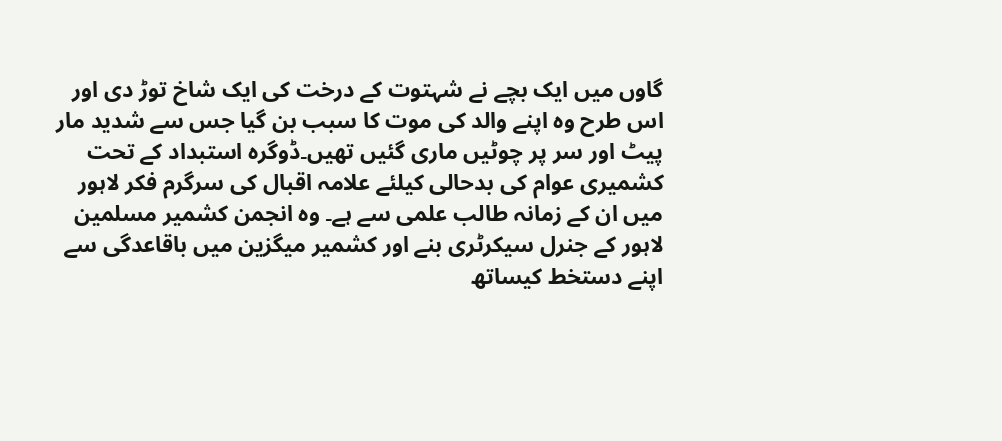گاوں میں ایک بچے نے شہتوت کے درخت کی ایک شاخ توڑ دی اور اس طرح وہ اپنے والد کی موت کا سبب بن گیا جس سے شدید مار پیٹ اور سر پر چوٹیں ماری گئیں تھیں۔ڈوگرہ استبداد کے تحت کشمیری عوام کی بدحالی کیلئے علامہ اقبال کی سرگرم فکر لاہور میں ان کے زمانہ طالب علمی سے ہے۔ وہ انجمن کشمیر مسلمین لاہور کے جنرل سیکرٹری بنے اور کشمیر میگزین میں باقاعدگی سے اپنے دستخط کیساتھ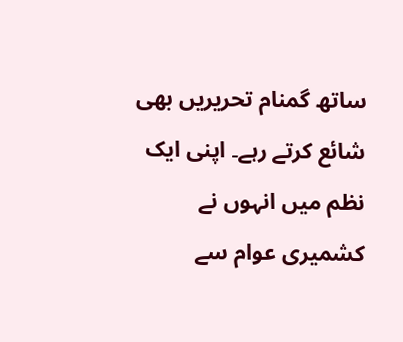ساتھ گمنام تحریریں بھی شائع کرتے رہے۔ اپنی ایک نظم میں انہوں نے کشمیری عوام سے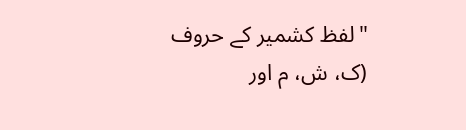"لفظ کشمیر کے حروف (ک، ش، م اور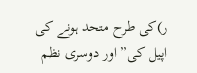ر)کی طرح متحد ہونے کی اپیل کی” اور دوسری نظم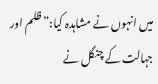میں انہوں نے مشاہدہ کیا:”ظلم اور جہالت کے چنگل نے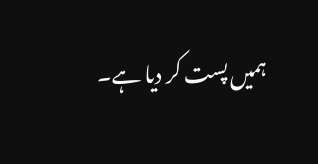ہمیں پست کر دیا ہے۔